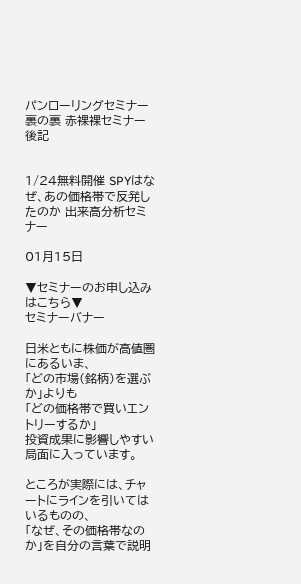パンローリングセミナー裏の裏 赤裸裸セミナー後記


1/24無料開催 SPYはなぜ、あの価格帯で反発したのか 出来高分析セミナー

01月15日

▼セミナーのお申し込みはこちら▼
セミナーバナー

日米ともに株価が高値圏にあるいま、
「どの市場(銘柄)を選ぶか」よりも
「どの価格帯で買いエントリーするか」
投資成果に影響しやすい局面に入っています。

ところが実際には、チャートにラインを引いてはいるものの、
「なぜ、その価格帯なのか」を自分の言葉で説明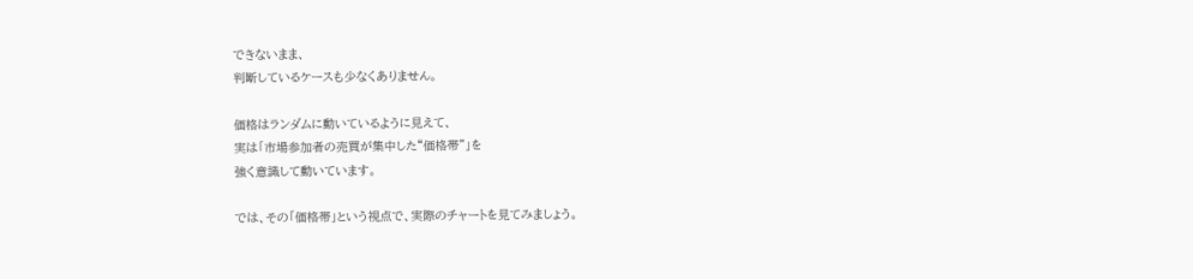できないまま、
判断しているケースも少なくありません。

価格はランダムに動いているように見えて、
実は「市場参加者の売買が集中した“価格帯”」を
強く意識して動いています。

では、その「価格帯」という視点で、実際のチャートを見てみましょう。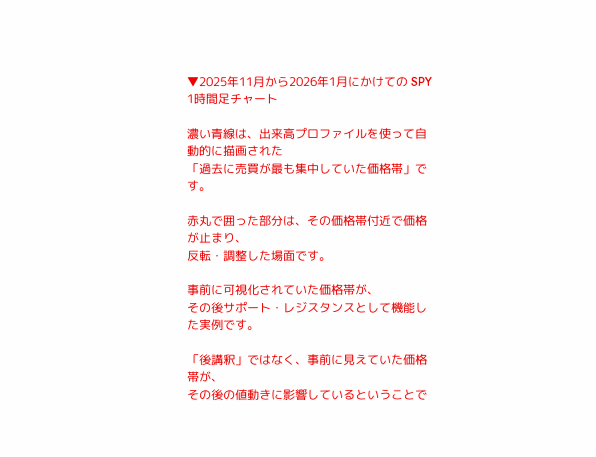▼2025年11月から2026年1月にかけての SPY 1時間足チャート

濃い青線は、出来高プロファイルを使って自動的に描画された
「過去に売買が最も集中していた価格帯」です。

赤丸で囲った部分は、その価格帯付近で価格が止まり、
反転・調整した場面です。

事前に可視化されていた価格帯が、
その後サポート・レジスタンスとして機能した実例です。

「後講釈」ではなく、事前に見えていた価格帯が、
その後の値動きに影響しているということで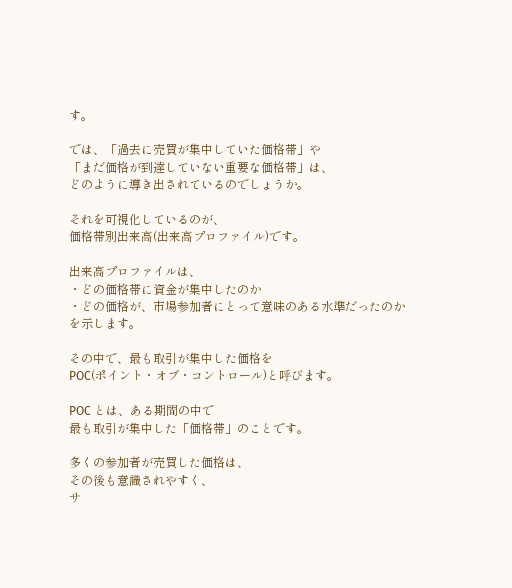す。

では、「過去に売買が集中していた価格帯」や
「まだ価格が到達していない重要な価格帯」は、
どのように導き出されているのでしょうか。

それを可視化しているのが、
価格帯別出来高(出来高プロファイル)です。

出来高プロファイルは、
・どの価格帯に資金が集中したのか
・どの価格が、市場参加者にとって意味のある水準だったのか
を示します。

その中で、最も取引が集中した価格を
POC(ポイント・オブ・コントロール)と呼びます。

POC とは、ある期間の中で
最も取引が集中した「価格帯」のことです。

多くの参加者が売買した価格は、
その後も意識されやすく、
サ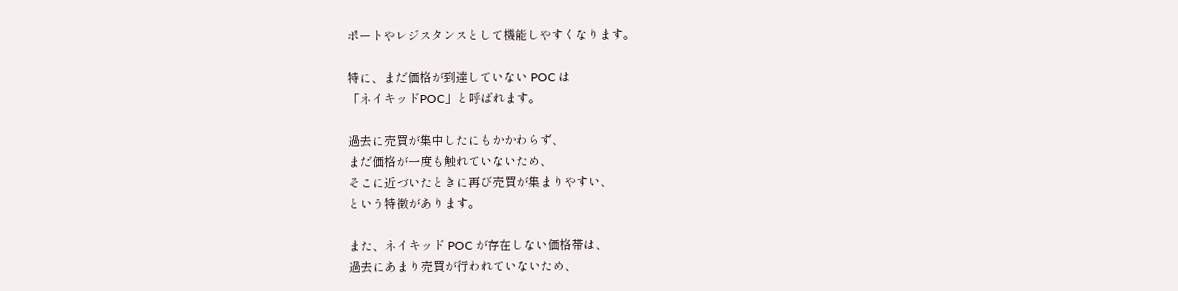ポートやレジスタンスとして機能しやすくなります。

特に、まだ価格が到達していない POC は
「ネイキッドPOC」と呼ばれます。

過去に売買が集中したにもかかわらず、
まだ価格が一度も触れていないため、
そこに近づいたときに再び売買が集まりやすい、
という特徴があります。

また、ネイキッド POC が存在しない価格帯は、
過去にあまり売買が行われていないため、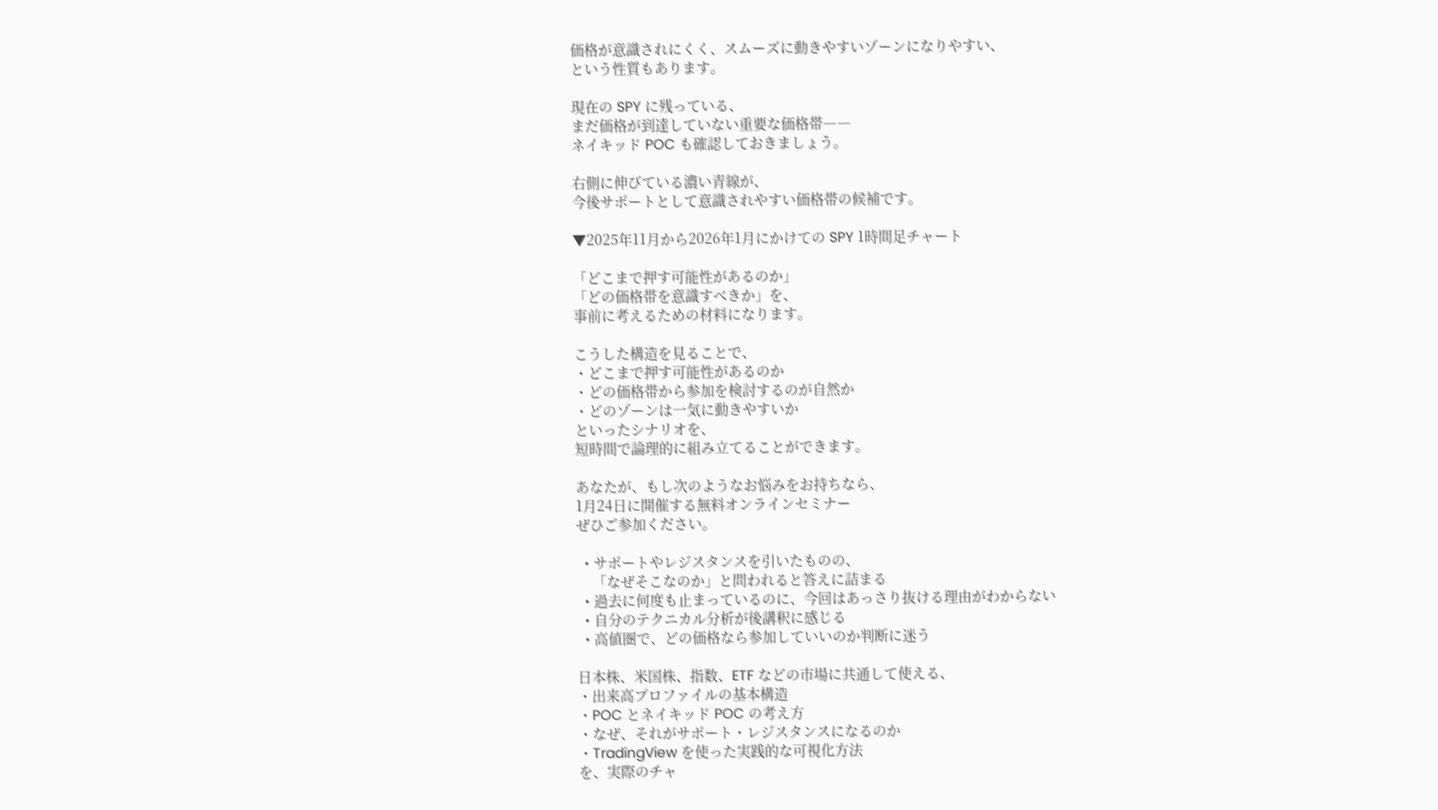価格が意識されにくく、スムーズに動きやすいゾーンになりやすい、
という性質もあります。

現在の SPY に残っている、
まだ価格が到達していない重要な価格帯――
ネイキッド POC も確認しておきましょう。

右側に伸びている濃い青線が、
今後サポートとして意識されやすい価格帯の候補です。

▼2025年11月から2026年1月にかけての SPY 1時間足チャート

「どこまで押す可能性があるのか」
「どの価格帯を意識すべきか」を、
事前に考えるための材料になります。

こうした構造を見ることで、
・どこまで押す可能性があるのか
・どの価格帯から参加を検討するのが自然か
・どのゾーンは一気に動きやすいか
といったシナリオを、
短時間で論理的に組み立てることができます。

あなたが、もし次のようなお悩みをお持ちなら、
1月24日に開催する無料オンラインセミナー
ぜひご参加ください。

  • サポートやレジスタンスを引いたものの、
    「なぜそこなのか」と問われると答えに詰まる
  • 過去に何度も止まっているのに、今回はあっさり抜ける理由がわからない
  • 自分のテクニカル分析が後講釈に感じる
  • 高値圏で、どの価格なら参加していいのか判断に迷う

日本株、米国株、指数、ETF などの市場に共通して使える、
・出来高プロファイルの基本構造
・POC とネイキッド POC の考え方
・なぜ、それがサポート・レジスタンスになるのか
・TradingView を使った実践的な可視化方法
を、実際のチャ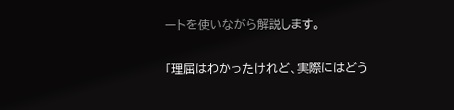ートを使いながら解説します。

「理屈はわかったけれど、実際にはどう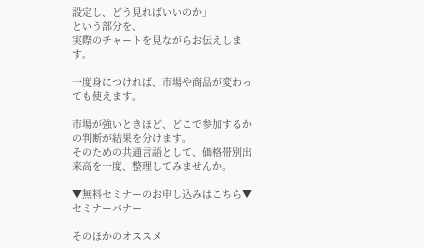設定し、どう見ればいいのか」
という部分を、
実際のチャートを見ながらお伝えします。

一度身につければ、市場や商品が変わっても使えます。

市場が強いときほど、どこで参加するかの判断が結果を分けます。
そのための共通言語として、価格帯別出来高を一度、整理してみませんか。

▼無料セミナーのお申し込みはこちら▼
セミナーバナー

そのほかのオススメ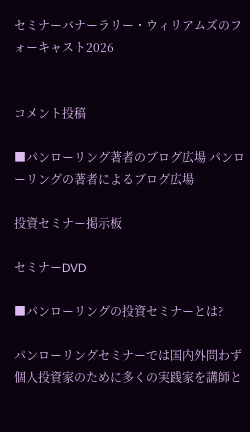セミナーバナーラリー・ウィリアムズのフォーキャスト2026


コメント投稿

■パンローリング著者のブログ広場 パンローリングの著者によるブログ広場

投資セミナー掲示板

セミナーDVD

■パンローリングの投資セミナーとは?

パンローリングセミナーでは国内外問わず個人投資家のために多くの実践家を講師と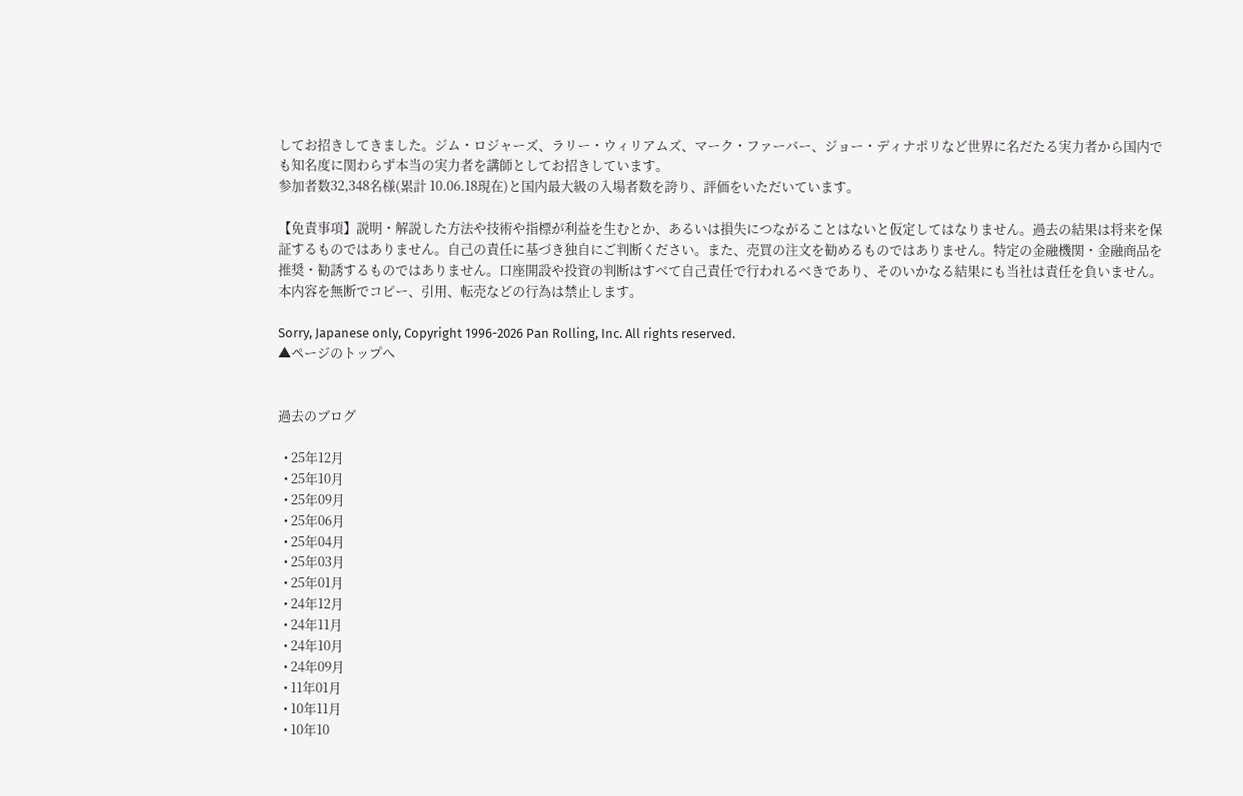してお招きしてきました。ジム・ロジャーズ、ラリー・ウィリアムズ、マーク・ファーバー、ジョー・ディナポリなど世界に名だたる実力者から国内でも知名度に関わらず本当の実力者を講師としてお招きしています。
参加者数32,348名様(累計 10.06.18現在)と国内最大級の入場者数を誇り、評価をいただいています。

【免責事項】説明・解説した方法や技術や指標が利益を生むとか、あるいは損失につながることはないと仮定してはなりません。過去の結果は将来を保証するものではありません。自己の責任に基づき独自にご判断ください。また、売買の注文を勧めるものではありません。特定の金融機関・金融商品を推奨・勧誘するものではありません。口座開設や投資の判断はすべて自己責任で行われるべきであり、そのいかなる結果にも当社は責任を負いません。本内容を無断でコピー、引用、転売などの行為は禁止します。

Sorry, Japanese only, Copyright 1996-2026 Pan Rolling, Inc. All rights reserved.
▲ページのトップへ


過去のブログ

  • 25年12月
  • 25年10月
  • 25年09月
  • 25年06月
  • 25年04月
  • 25年03月
  • 25年01月
  • 24年12月
  • 24年11月
  • 24年10月
  • 24年09月
  • 11年01月
  • 10年11月
  • 10年10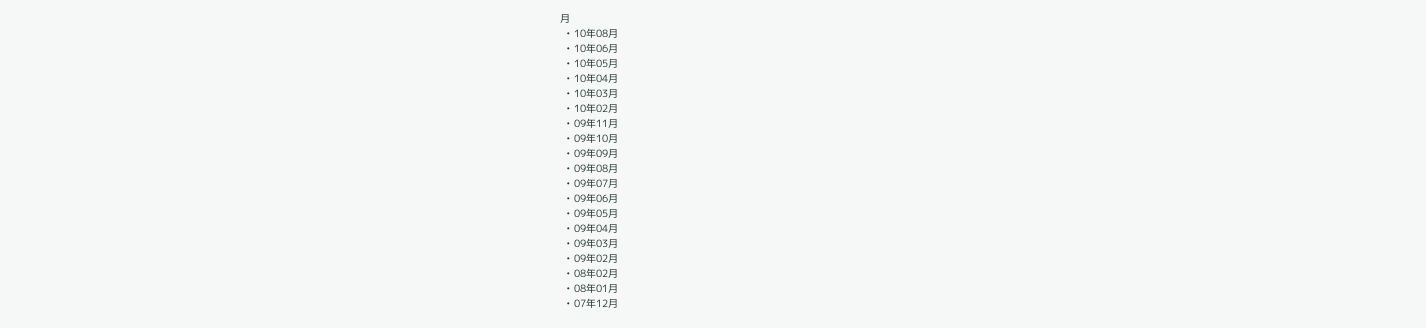月
  • 10年08月
  • 10年06月
  • 10年05月
  • 10年04月
  • 10年03月
  • 10年02月
  • 09年11月
  • 09年10月
  • 09年09月
  • 09年08月
  • 09年07月
  • 09年06月
  • 09年05月
  • 09年04月
  • 09年03月
  • 09年02月
  • 08年02月
  • 08年01月
  • 07年12月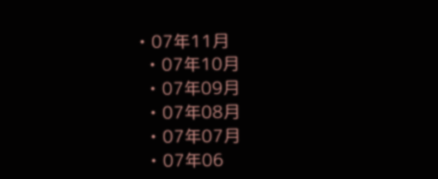• 07年11月
  • 07年10月
  • 07年09月
  • 07年08月
  • 07年07月
  • 07年06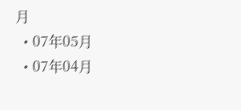月
  • 07年05月
  • 07年04月